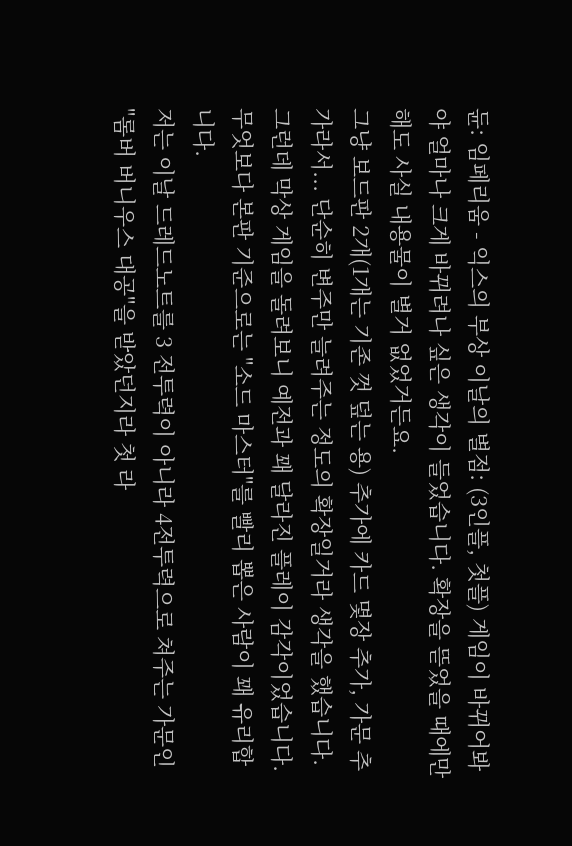듄: 임페리움 - 익스의 부상 이날의 별점: (3인플, 첫플) 게임이 바뀌어봐야 얼마나 크게 바뀌려나 싶은 생각이 들었습니다. 확장을 뜯었을 때에만 해도 사실 내용물이 별거 없었거든요.
그냥 보드판 2개(1개는 기존 껏 덮는 용) 추가에 카드 몇장 추가, 가문 추가라서... 단순히 변주만 늘려주는 정도의 확장일거라 생각을 했습니다.
그런데 막상 게임을 돌려보니 예전과 꽤 달라진 플레이 감각이었습니다. 무엇보다 본판 기준으로는 "소드 마스터"를 빨리 뽑은 사람이 꽤 유리합니다.
저는 이날 드레드노트를 3 전투력이 아니라 4전투력으로 쳐주는 가문인 "롬버 버니우스 대공"을 받았던지라 첫 라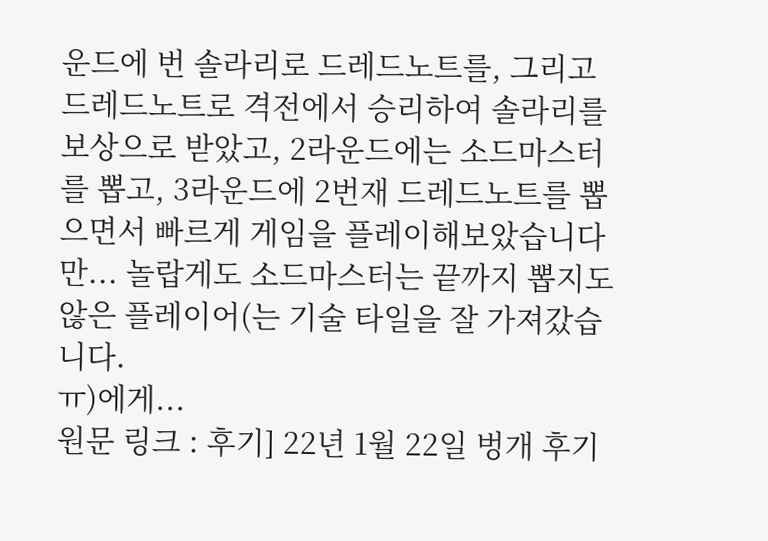운드에 번 솔라리로 드레드노트를, 그리고 드레드노트로 격전에서 승리하여 솔라리를 보상으로 받았고, 2라운드에는 소드마스터를 뽑고, 3라운드에 2번재 드레드노트를 뽑으면서 빠르게 게임을 플레이해보았습니다만... 놀랍게도 소드마스터는 끝까지 뽑지도 않은 플레이어(는 기술 타일을 잘 가져갔습니다.
ㅠ)에게...
원문 링크 : 후기] 22년 1월 22일 벙개 후기